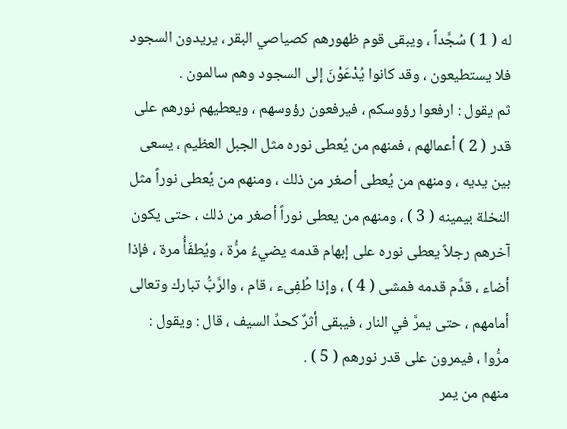له ( 1 ) سُجَّداً ، ويبقى قوم ظهورهم كصياصي البقر ، يريدون السجود فلا يستطيعون ، وقد كانوا يُدْعَوْنَ إلى السجود وهم سالمون .
ثم يقول : ارفعوا رؤوسكم ، فيرفعون رؤوسهم ، ويعطيهم نورهم على قدر ( 2 ) أعمالهم ، فمنهم من يُعطى نوره مثل الجبل العظيم ، يسعى بين يديه ، ومنهم من يُعطى أصغر من ذلك ، ومنهم من يُعطى نوراً مثل النخلة بيمينه ( 3 ) ، ومنهم من يعطى نوراً أصغر من ذلك ، حتى يكون آخرهم رجلاً يعطى نوره على إبهام قدمه يضيءُ مرُّة ، ويُطفَأُ مرة ، فإذا أضاء ، قدَّم قدمه فمشى ( 4 ) ، وإذا طُفِىء ، قام ، والرَّبُّ تبارك وتعالى أمامهم ، حتى يمرَّ في النار ، فيبقى أثرٌ كحدِّ السيف ، قال : ويقول : مرُّوا ، فيمرون على قدر نورهم ( 5 ) .
منهم من يمر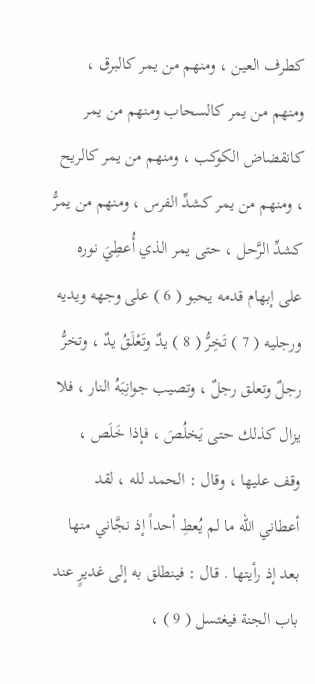كطرف العين ، ومنهم من يمر كالبرق ، ومنهم من يمر كالسحاب ومنهم من يمر كانقضاض الكوكب ، ومنهم من يمر كالريح ، ومنهم من يمر كشدِّ الفرس ، ومنهم من يمرُّ كشدِّ الرَّحل ، حتى يمر الذي أُعطِيَ نوره على إبهام قدمه يحبو ( 6 ) على وجهه ويديه ورجليه ( 7 ) تَخِرُّ ( 8 ) يدٌ وتَعْلَقُ يدٌ ، وتخرُّ رجلٌ وتعلق رجلٌ ، وتصيب جوانِبَهُ النار ، فلا يزال كذلك حتى يَخلُصَ ، فإذا خَلَص ، وقف عليها ، وقال : الحمد لله ، لقد أعطاني الله ما لم يُعطِ أحداً إذ نجَّاني منها بعد إذ رأيتها . قال : فينطلق به إلى غديرٍ عند باب الجنة فيغتسل ( 9 ) ،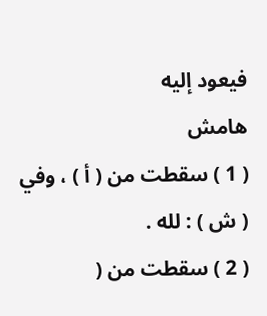فيعود إليه
هامش
( 1 ) سقطت من ( أ ) ، وفي ( ش ) : لله .
( 2 ) سقطت من (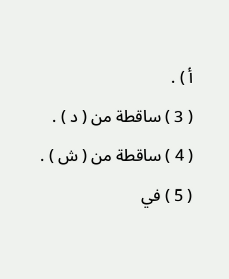أ ) .
( 3 ) ساقطة من ( د ) .
( 4 ) ساقطة من ( ش ) .
( 5 ) في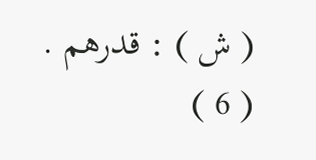( ش ) : قدرهم .
( 6 )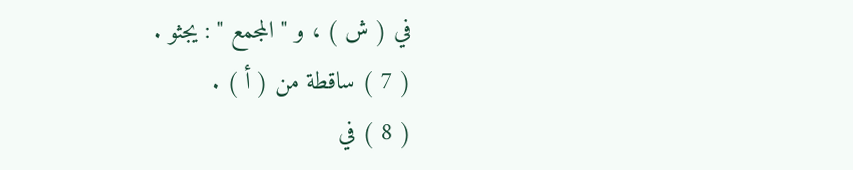في ( ش ) ، و " المجمع " : يجثو .
( 7 ) ساقطة من ( أ ) .
( 8 ) في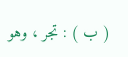( ب ) : تجر ، وهو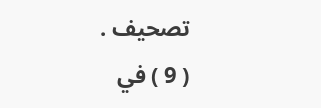تصحيف .
( 9 ) في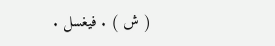( ش ) . فيغسل .